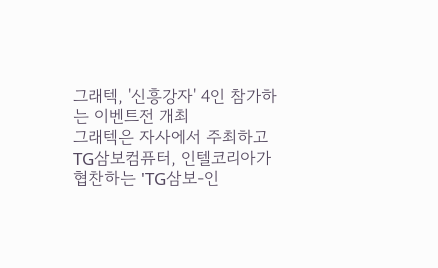그래텍, '신흥강자' 4인 참가하는 이벤트전 개최
그래텍은 자사에서 주최하고 TG삼보컴퓨터, 인텔코리아가 협찬하는 'TG삼보-인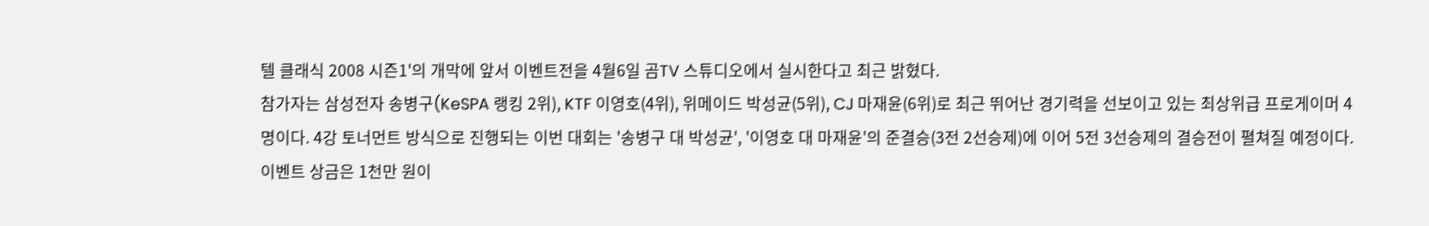텔 클래식 2008 시즌1'의 개막에 앞서 이벤트전을 4월6일 곰TV 스튜디오에서 실시한다고 최근 밝혔다.
참가자는 삼성전자 송병구(KeSPA 랭킹 2위), KTF 이영호(4위), 위메이드 박성균(5위), CJ 마재윤(6위)로 최근 뛰어난 경기력을 선보이고 있는 최상위급 프로게이머 4명이다. 4강 토너먼트 방식으로 진행되는 이번 대회는 '송병구 대 박성균', '이영호 대 마재윤'의 준결승(3전 2선승제)에 이어 5전 3선승제의 결승전이 펼쳐질 예정이다.
이벤트 상금은 1천만 원이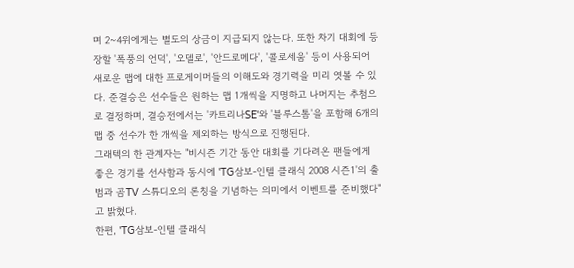며 2~4위에게는 별도의 상금이 지급되지 않는다. 또한 차기 대회에 등장할 '폭풍의 언덕', '오델로', '안드로메다', '콜로세움' 등이 사용되어 새로운 맵에 대한 프로게이머들의 이해도와 경기력을 미리 엿볼 수 있다. 준결승은 선수들은 원하는 맵 1개씩을 지명하고 나머지는 추첨으로 결정하며, 결승전에서는 '카트리나SE'와 '블루스톰'을 포함해 6개의 맵 중 선수가 한 개씩을 제외하는 방식으로 진행된다.
그래텍의 한 관계자는 "비시즌 기간 동안 대회를 기다려온 팬들에게 좋은 경기를 선사함과 동시에 'TG삼보-인텔 클래식 2008 시즌1'의 출범과 곰TV 스튜디오의 론칭을 기념하는 의미에서 이벤트를 준비했다"고 밝혔다.
한편, 'TG삼보-인텔 클래식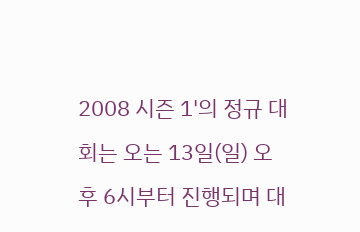2008 시즌 1'의 정규 대회는 오는 13일(일) 오후 6시부터 진행되며 대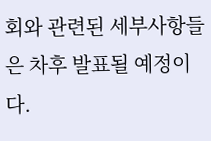회와 관련된 세부사항들은 차후 발표될 예정이다.